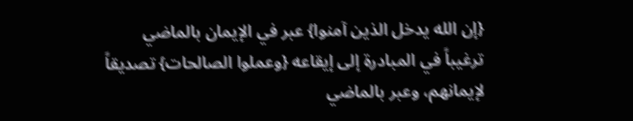{إن الله يدخل الذين آمنوا} عبر في الإيمان بالماضي ترغيباً في المبادرة إلى إيقاعه {وعملوا الصالحات} تصديقاً لإيمانهم، وعبر بالماضي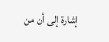إشارة إلى أن من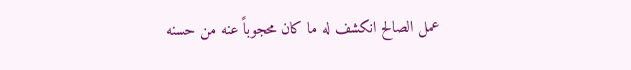عمل الصالح انكشف له ما كان محجوباً عنه من حسنه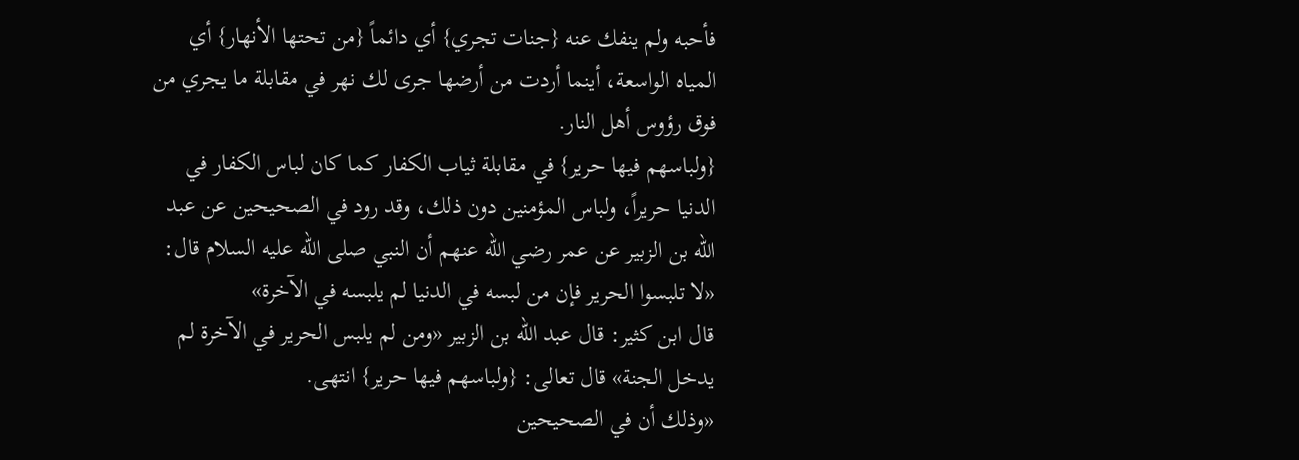فأحبه ولم ينفك عنه {جنات تجري} أي دائماً {من تحتها الأنهار} أي المياه الواسعة، أينما أردت من أرضها جرى لك نهر في مقابلة ما يجري من فوق رؤوس أهل النار.
{ولباسهم فيها حرير} في مقابلة ثياب الكفار كما كان لباس الكفار في الدنيا حريراً، ولباس المؤمنين دون ذلك، وقد رود في الصحيحين عن عبد الله بن الزبير عن عمر رضي الله عنهم أن النبي صلى الله عليه السلام قال: «لا تلبسوا الحرير فإن من لبسه في الدنيا لم يلبسه في الآخرة»
قال ابن كثير: قال عبد الله بن الزبير «ومن لم يلبس الحرير في الآخرة لم يدخل الجنة» قال تعالى: {ولباسهم فيها حرير} انتهى.
«وذلك أن في الصحيحين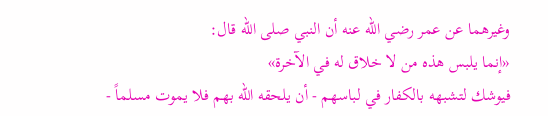وغيرهما عن عمر رضي الله عنه أن النبي صلى الله قال:
«إنما يلبس هذه من لا خلاق له في الآخرة»
فيوشك لتشبهه بالكفار في لباسهم - أن يلحقه الله بهم فلا يموت مسلماً -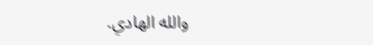والله الهادي.